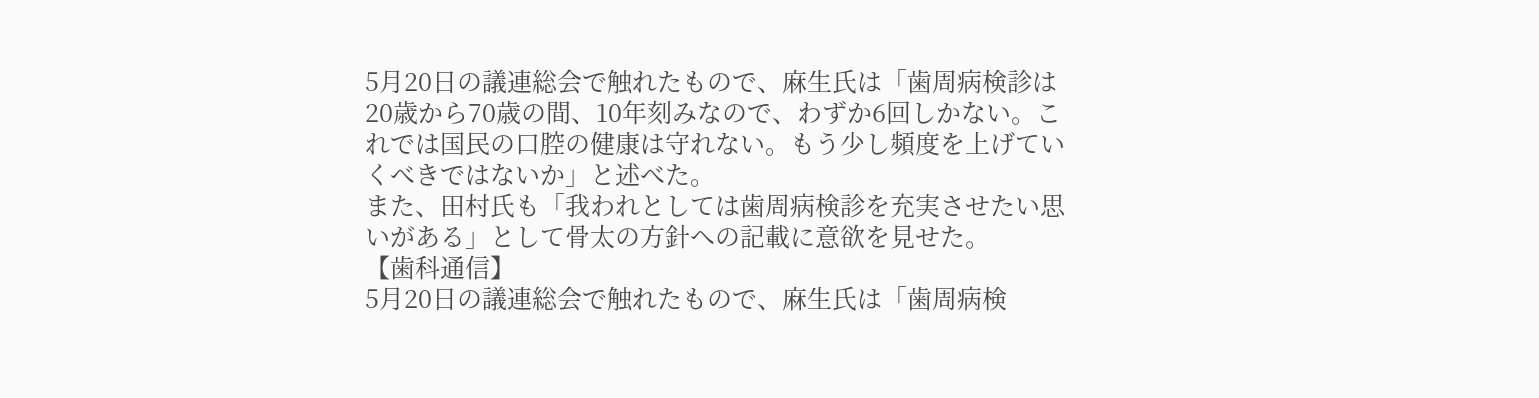5月20日の議連総会で触れたもので、麻生氏は「歯周病検診は20歳から70歳の間、10年刻みなので、わずか6回しかない。これでは国民の口腔の健康は守れない。もう少し頻度を上げていくべきではないか」と述べた。
また、田村氏も「我われとしては歯周病検診を充実させたい思いがある」として骨太の方針への記載に意欲を見せた。
【歯科通信】
5月20日の議連総会で触れたもので、麻生氏は「歯周病検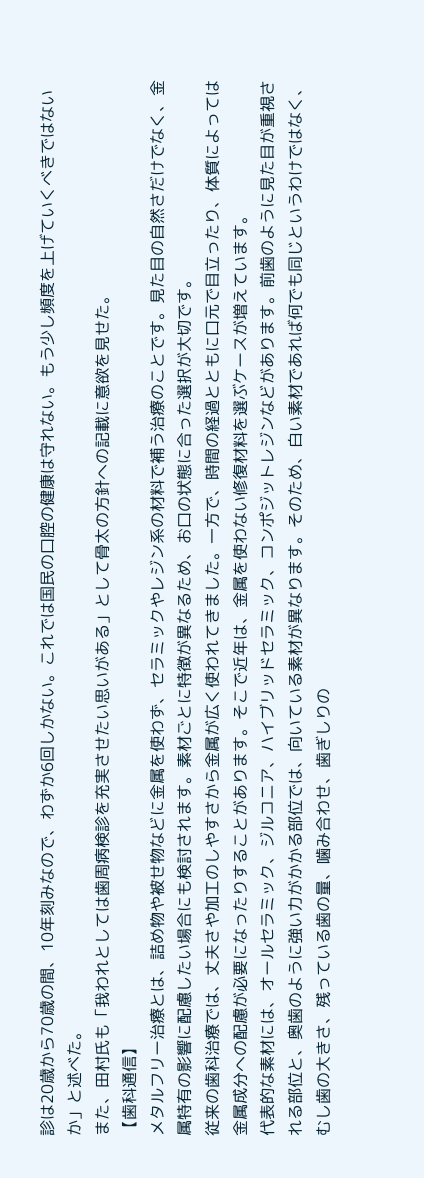診は20歳から70歳の間、10年刻みなので、わずか6回しかない。これでは国民の口腔の健康は守れない。もう少し頻度を上げていくべきではないか」と述べた。
また、田村氏も「我われとしては歯周病検診を充実させたい思いがある」として骨太の方針への記載に意欲を見せた。
【歯科通信】
メタルフリー治療とは、詰め物や被せ物などに金属を使わず、セラミックやレジン系の材料で補う治療のことです。見た目の自然さだけでなく、金属特有の影響に配慮したい場合にも検討されます。素材ごとに特徴が異なるため、お口の状態に合った選択が大切です。
従来の歯科治療では、丈夫さや加工のしやすさから金属が広く使われてきました。一方で、時間の経過とともに口元で目立ったり、体質によっては金属成分への配慮が必要になったりすることがあります。そこで近年は、金属を使わない修復材料を選ぶケースが増えています。
代表的な素材には、オールセラミック、ジルコニア、ハイブリッドセラミック、コンポジットレジンなどがあります。前歯のように見た目が重視される部位と、奥歯のように強い力がかかる部位では、向いている素材が異なります。そのため、白い素材であれば何でも同じというわけではなく、むし歯の大きさ、残っている歯の量、噛み合わせ、歯ぎしりの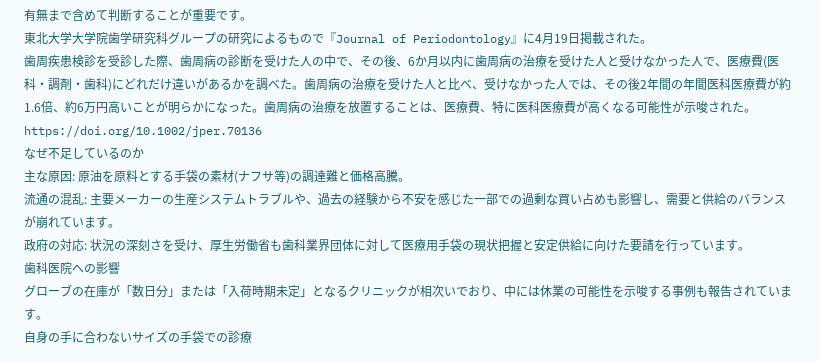有無まで含めて判断することが重要です。
東北大学大学院歯学研究科グループの研究によるもので『Journal of Periodontology』に4月19日掲載された。
歯周疾患検診を受診した際、歯周病の診断を受けた人の中で、その後、6か月以内に歯周病の治療を受けた人と受けなかった人で、医療費(医科・調剤・歯科)にどれだけ違いがあるかを調べた。歯周病の治療を受けた人と比べ、受けなかった人では、その後2年間の年間医科医療費が約1.6倍、約6万円高いことが明らかになった。歯周病の治療を放置することは、医療費、特に医科医療費が高くなる可能性が示唆された。
https://doi.org/10.1002/jper.70136
なぜ不足しているのか
主な原因: 原油を原料とする手袋の素材(ナフサ等)の調達難と価格高騰。
流通の混乱: 主要メーカーの生産システムトラブルや、過去の経験から不安を感じた一部での過剰な買い占めも影響し、需要と供給のバランスが崩れています。
政府の対応: 状況の深刻さを受け、厚生労働省も歯科業界団体に対して医療用手袋の現状把握と安定供給に向けた要請を行っています。
歯科医院への影響
グローブの在庫が「数日分」または「入荷時期未定」となるクリニックが相次いでおり、中には休業の可能性を示唆する事例も報告されています。
自身の手に合わないサイズの手袋での診療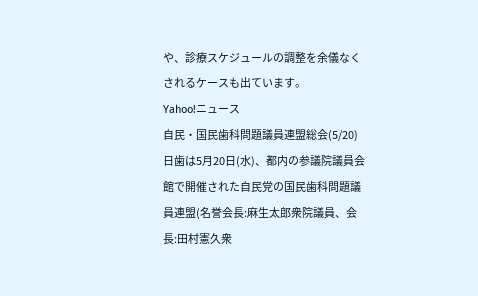や、診療スケジュールの調整を余儀なくされるケースも出ています。
Yahoo!ニュース
自民・国民歯科問題議員連盟総会(5/20)
日歯は5月20日(水)、都内の参議院議員会館で開催された自民党の国民歯科問題議員連盟(名誉会長:麻生太郎衆院議員、会長:田村憲久衆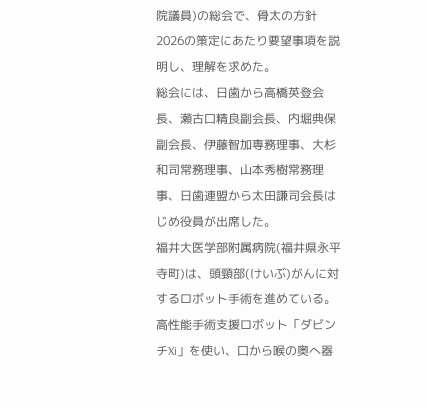院議員)の総会で、骨太の方針2026の策定にあたり要望事項を説明し、理解を求めた。
総会には、日歯から高橋英登会長、瀬古口精良副会長、内堀典保副会長、伊藤智加専務理事、大杉和司常務理事、山本秀樹常務理事、日歯連盟から太田謙司会長はじめ役員が出席した。
福井大医学部附属病院(福井県永平寺町)は、頭頸部(けいぶ)がんに対するロボット手術を進めている。高性能手術支援ロボット「ダビンチXi」を使い、口から喉の奥へ器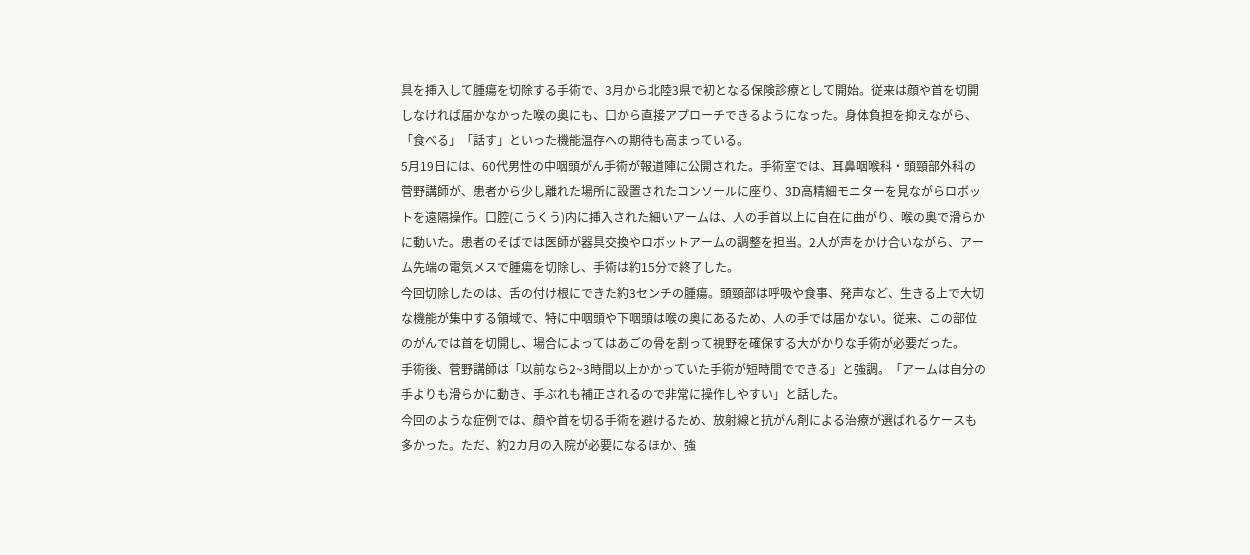具を挿入して腫瘍を切除する手術で、3月から北陸3県で初となる保険診療として開始。従来は顔や首を切開しなければ届かなかった喉の奥にも、口から直接アプローチできるようになった。身体負担を抑えながら、「食べる」「話す」といった機能温存への期待も高まっている。
5月19日には、60代男性の中咽頭がん手術が報道陣に公開された。手術室では、耳鼻咽喉科・頭頸部外科の菅野講師が、患者から少し離れた場所に設置されたコンソールに座り、3D高精細モニターを見ながらロボットを遠隔操作。口腔(こうくう)内に挿入された細いアームは、人の手首以上に自在に曲がり、喉の奥で滑らかに動いた。患者のそばでは医師が器具交換やロボットアームの調整を担当。2人が声をかけ合いながら、アーム先端の電気メスで腫瘍を切除し、手術は約15分で終了した。
今回切除したのは、舌の付け根にできた約3センチの腫瘍。頭頸部は呼吸や食事、発声など、生きる上で大切な機能が集中する領域で、特に中咽頭や下咽頭は喉の奥にあるため、人の手では届かない。従来、この部位のがんでは首を切開し、場合によってはあごの骨を割って視野を確保する大がかりな手術が必要だった。
手術後、菅野講師は「以前なら2~3時間以上かかっていた手術が短時間でできる」と強調。「アームは自分の手よりも滑らかに動き、手ぶれも補正されるので非常に操作しやすい」と話した。
今回のような症例では、顔や首を切る手術を避けるため、放射線と抗がん剤による治療が選ばれるケースも多かった。ただ、約2カ月の入院が必要になるほか、強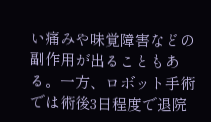い痛みや味覚障害などの副作用が出ることもある。一方、ロボット手術では術後3日程度で退院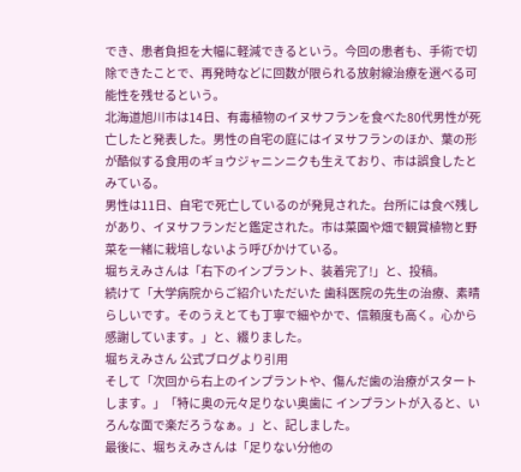でき、患者負担を大幅に軽減できるという。今回の患者も、手術で切除できたことで、再発時などに回数が限られる放射線治療を選べる可能性を残せるという。
北海道旭川市は14日、有毒植物のイヌサフランを食べた80代男性が死亡したと発表した。男性の自宅の庭にはイヌサフランのほか、葉の形が酷似する食用のギョウジャニンニクも生えており、市は誤食したとみている。
男性は11日、自宅で死亡しているのが発見された。台所には食べ残しがあり、イヌサフランだと鑑定された。市は菜園や畑で観賞植物と野菜を一緒に栽培しないよう呼びかけている。
堀ちえみさんは「右下のインプラント、装着完了!」と、投稿。
続けて「大学病院からご紹介いただいた 歯科医院の先生の治療、素晴らしいです。そのうえとても丁寧で細やかで、信頼度も高く。心から感謝しています。」と、綴りました。
堀ちえみさん 公式ブログより引用
そして「次回から右上のインプラントや、傷んだ歯の治療がスタートします。」「特に奥の元々足りない奥歯に インプラントが入ると、いろんな面で楽だろうなぁ。」と、記しました。
最後に、堀ちえみさんは「足りない分他の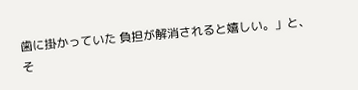歯に掛かっていた 負担が解消されると嬉しい。」と、そ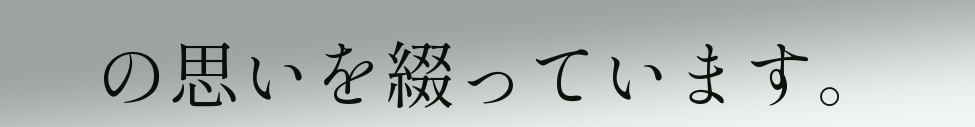の思いを綴っています。